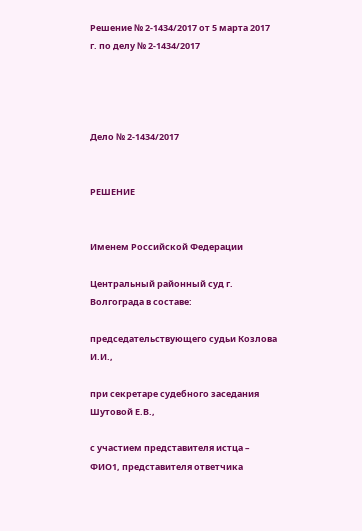Решение № 2-1434/2017 от 5 марта 2017 г. по делу № 2-1434/2017




Дело № 2-1434/2017


РЕШЕНИЕ


Именем Российской Федерации

Центральный районный суд г. Волгограда в составе:

председательствующего судьи Козлова И.И.,

при секретаре судебного заседания Шутовой Е.В.,

с участием представителя истца – ФИО1, представителя ответчика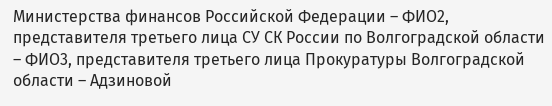Министерства финансов Российской Федерации – ФИО2, представителя третьего лица СУ СК России по Волгоградской области – ФИО3, представителя третьего лица Прокуратуры Волгоградской области – Адзиновой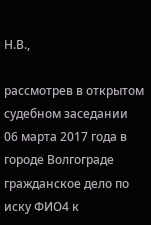Н.В.,

рассмотрев в открытом судебном заседании 06 марта 2017 года в городе Волгограде гражданское дело по иску ФИО4 к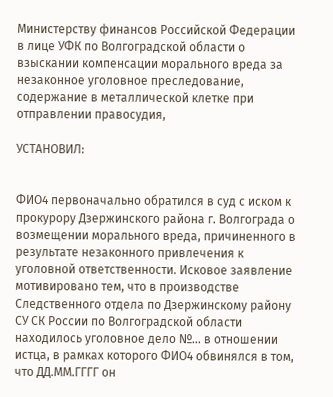Министерству финансов Российской Федерации в лице УФК по Волгоградской области о взыскании компенсации морального вреда за незаконное уголовное преследование, содержание в металлической клетке при отправлении правосудия,

УСТАНОВИЛ:


ФИО4 первоначально обратился в суд с иском к прокурору Дзержинского района г. Волгограда о возмещении морального вреда, причиненного в результате незаконного привлечения к уголовной ответственности. Исковое заявление мотивировано тем, что в производстве Следственного отдела по Дзержинскому району СУ СК России по Волгоградской области находилось уголовное дело №... в отношении истца, в рамках которого ФИО4 обвинялся в том, что ДД.ММ.ГГГГ он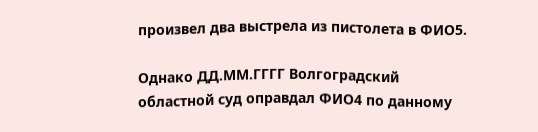произвел два выстрела из пистолета в ФИО5.

Однако ДД.ММ.ГГГГ Волгоградский областной суд оправдал ФИО4 по данному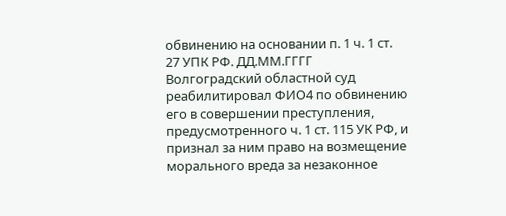обвинению на основании п. 1 ч. 1 ст. 27 УПК РФ. ДД.ММ.ГГГГ Волгоградский областной суд реабилитировал ФИО4 по обвинению его в совершении преступления, предусмотренного ч. 1 ст. 115 УК РФ, и признал за ним право на возмещение морального вреда за незаконное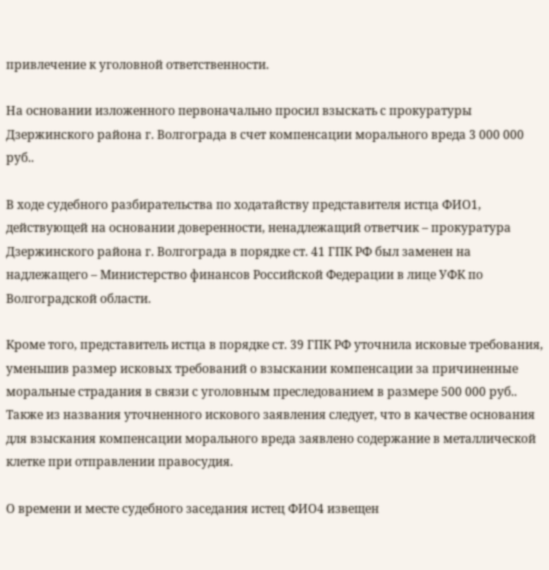привлечение к уголовной ответственности.

На основании изложенного первоначально просил взыскать с прокуратуры Дзержинского района г. Волгограда в счет компенсации морального вреда 3 000 000 руб..

В ходе судебного разбирательства по ходатайству представителя истца ФИО1, действующей на основании доверенности, ненадлежащий ответчик – прокуратура Дзержинского района г. Волгограда в порядке ст. 41 ГПК РФ был заменен на надлежащего – Министерство финансов Российской Федерации в лице УФК по Волгоградской области.

Кроме того, представитель истца в порядке ст. 39 ГПК РФ уточнила исковые требования, уменьшив размер исковых требований о взыскании компенсации за причиненные моральные страдания в связи с уголовным преследованием в размере 500 000 руб.. Также из названия уточненного искового заявления следует, что в качестве основания для взыскания компенсации морального вреда заявлено содержание в металлической клетке при отправлении правосудия.

О времени и месте судебного заседания истец ФИО4 извещен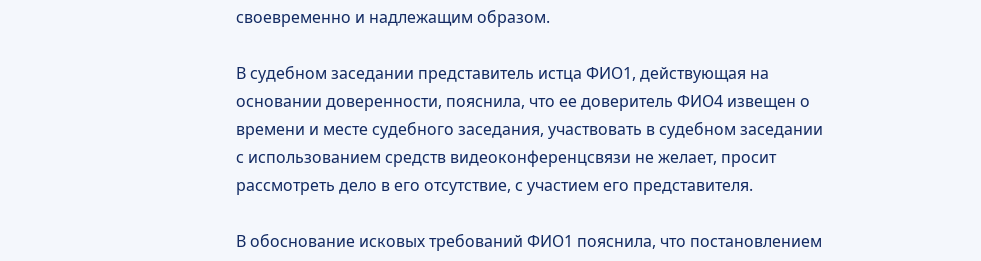своевременно и надлежащим образом.

В судебном заседании представитель истца ФИО1, действующая на основании доверенности, пояснила, что ее доверитель ФИО4 извещен о времени и месте судебного заседания, участвовать в судебном заседании с использованием средств видеоконференцсвязи не желает, просит рассмотреть дело в его отсутствие, с участием его представителя.

В обоснование исковых требований ФИО1 пояснила, что постановлением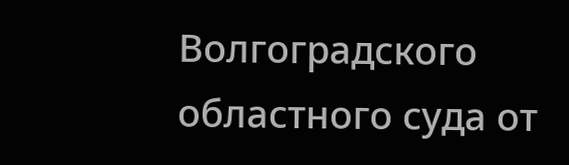Волгоградского областного суда от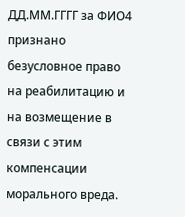ДД.ММ.ГГГГ за ФИО4 признано безусловное право на реабилитацию и на возмещение в связи с этим компенсации морального вреда.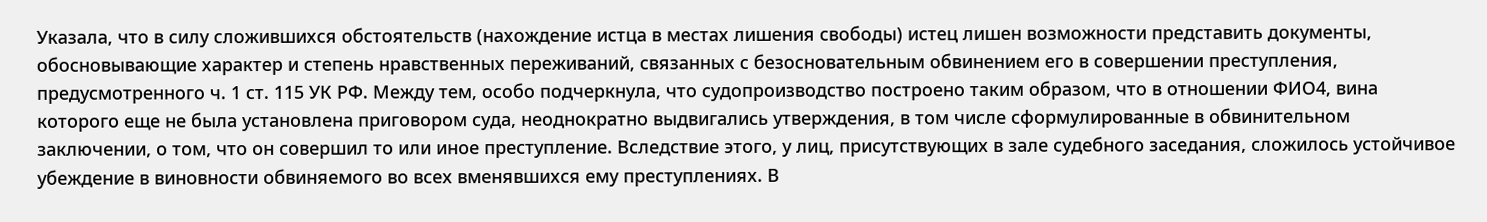Указала, что в силу сложившихся обстоятельств (нахождение истца в местах лишения свободы) истец лишен возможности представить документы, обосновывающие характер и степень нравственных переживаний, связанных с безосновательным обвинением его в совершении преступления, предусмотренного ч. 1 ст. 115 УК РФ. Между тем, особо подчеркнула, что судопроизводство построено таким образом, что в отношении ФИО4, вина которого еще не была установлена приговором суда, неоднократно выдвигались утверждения, в том числе сформулированные в обвинительном заключении, о том, что он совершил то или иное преступление. Вследствие этого, у лиц, присутствующих в зале судебного заседания, сложилось устойчивое убеждение в виновности обвиняемого во всех вменявшихся ему преступлениях. В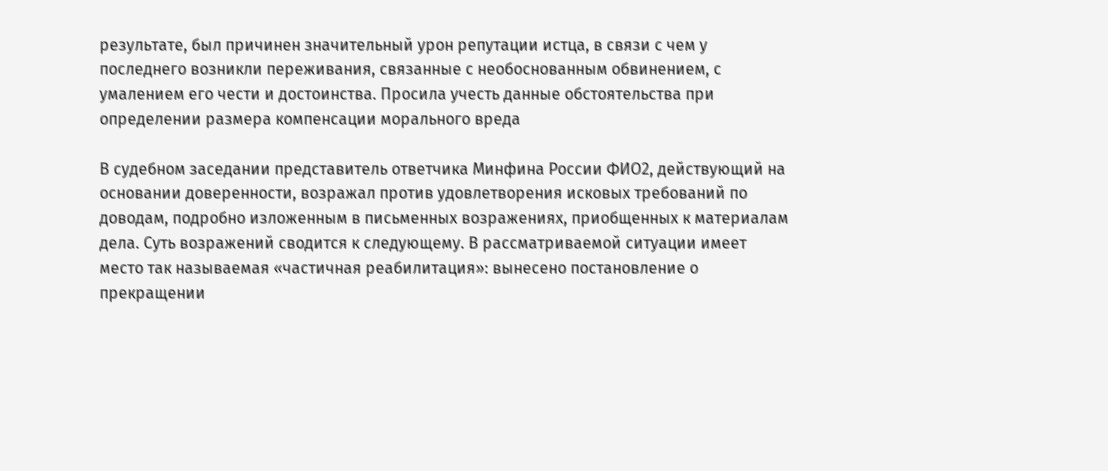результате, был причинен значительный урон репутации истца, в связи с чем у последнего возникли переживания, связанные с необоснованным обвинением, с умалением его чести и достоинства. Просила учесть данные обстоятельства при определении размера компенсации морального вреда

В судебном заседании представитель ответчика Минфина России ФИО2, действующий на основании доверенности, возражал против удовлетворения исковых требований по доводам, подробно изложенным в письменных возражениях, приобщенных к материалам дела. Суть возражений сводится к следующему. В рассматриваемой ситуации имеет место так называемая «частичная реабилитация»: вынесено постановление о прекращении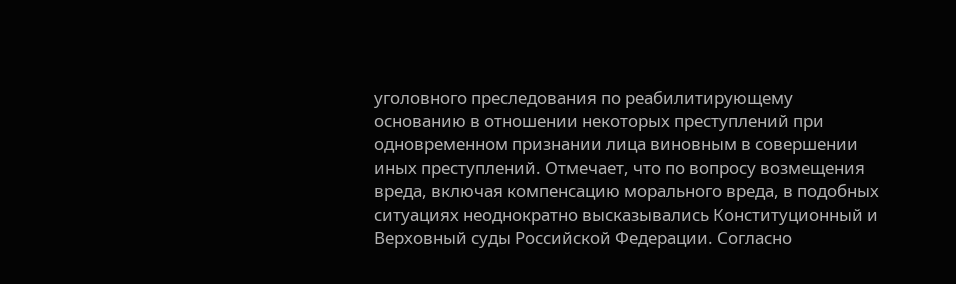уголовного преследования по реабилитирующему основанию в отношении некоторых преступлений при одновременном признании лица виновным в совершении иных преступлений. Отмечает, что по вопросу возмещения вреда, включая компенсацию морального вреда, в подобных ситуациях неоднократно высказывались Конституционный и Верховный суды Российской Федерации. Согласно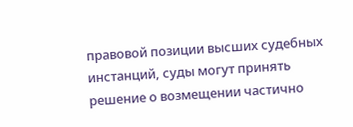правовой позиции высших судебных инстанций, суды могут принять решение о возмещении частично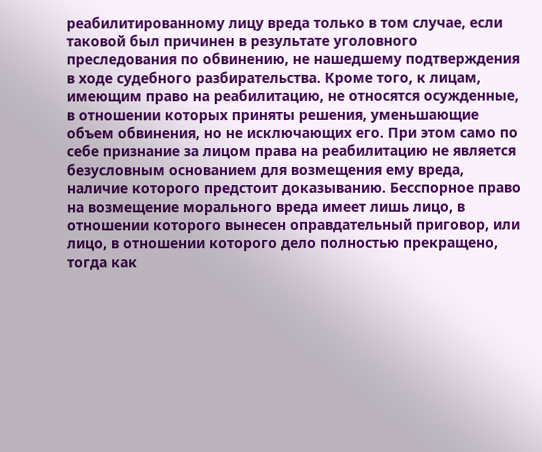реабилитированному лицу вреда только в том случае, если таковой был причинен в результате уголовного преследования по обвинению, не нашедшему подтверждения в ходе судебного разбирательства. Кроме того, к лицам, имеющим право на реабилитацию, не относятся осужденные, в отношении которых приняты решения, уменьшающие объем обвинения, но не исключающих его. При этом само по себе признание за лицом права на реабилитацию не является безусловным основанием для возмещения ему вреда, наличие которого предстоит доказыванию. Бесспорное право на возмещение морального вреда имеет лишь лицо, в отношении которого вынесен оправдательный приговор, или лицо, в отношении которого дело полностью прекращено, тогда как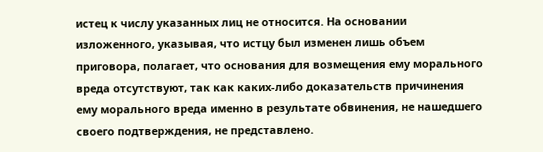истец к числу указанных лиц не относится. На основании изложенного, указывая, что истцу был изменен лишь объем приговора, полагает, что основания для возмещения ему морального вреда отсутствуют, так как каких-либо доказательств причинения ему морального вреда именно в результате обвинения, не нашедшего своего подтверждения, не представлено.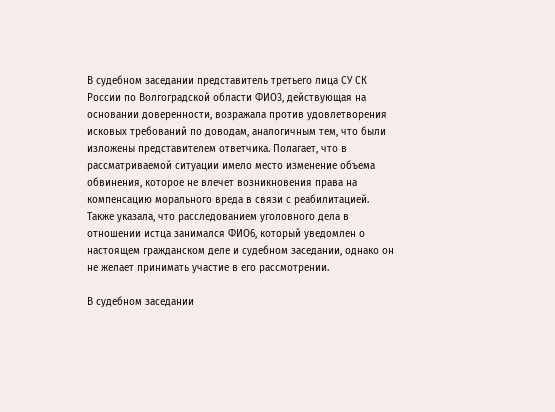В судебном заседании представитель третьего лица СУ СК России по Волгоградской области ФИО3, действующая на основании доверенности, возражала против удовлетворения исковых требований по доводам, аналогичным тем, что были изложены представителем ответчика. Полагает, что в рассматриваемой ситуации имело место изменение объема обвинения, которое не влечет возникновения права на компенсацию морального вреда в связи с реабилитацией. Также указала, что расследованием уголовного дела в отношении истца занимался ФИО6, который уведомлен о настоящем гражданском деле и судебном заседании, однако он не желает принимать участие в его рассмотрении.

В судебном заседании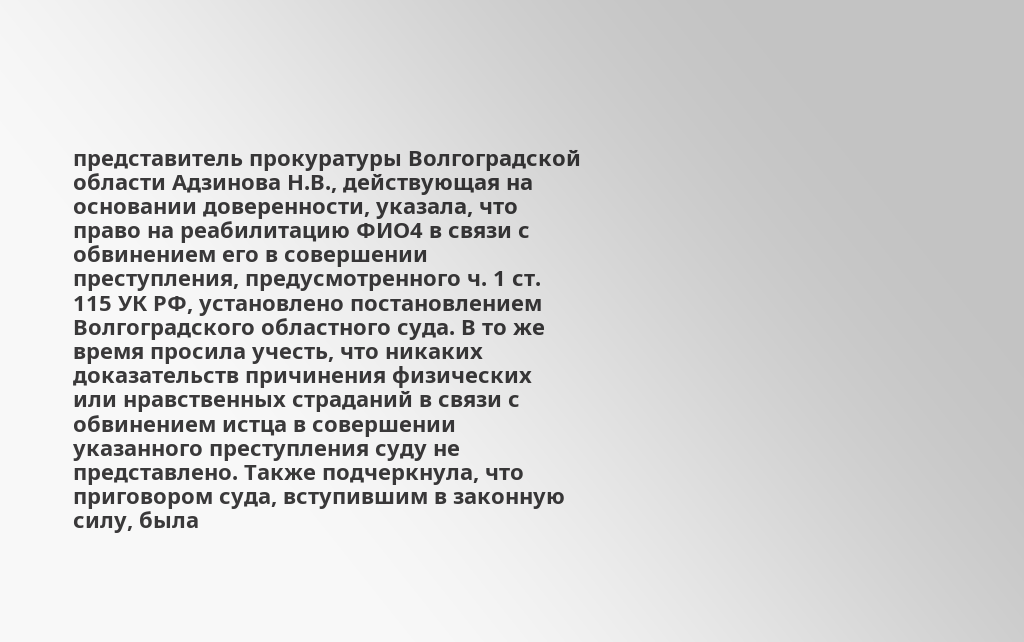представитель прокуратуры Волгоградской области Адзинова Н.В., действующая на основании доверенности, указала, что право на реабилитацию ФИО4 в связи с обвинением его в совершении преступления, предусмотренного ч. 1 ст. 115 УК РФ, установлено постановлением Волгоградского областного суда. В то же время просила учесть, что никаких доказательств причинения физических или нравственных страданий в связи с обвинением истца в совершении указанного преступления суду не представлено. Также подчеркнула, что приговором суда, вступившим в законную силу, была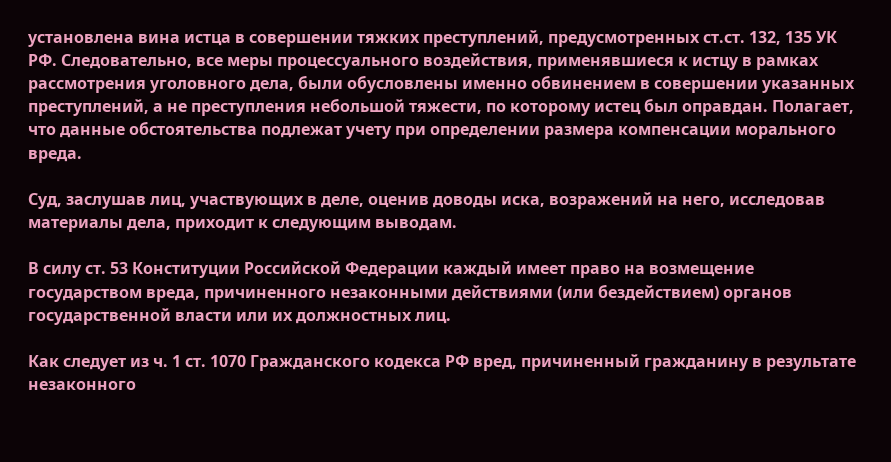установлена вина истца в совершении тяжких преступлений, предусмотренных ст.ст. 132, 135 УК РФ. Следовательно, все меры процессуального воздействия, применявшиеся к истцу в рамках рассмотрения уголовного дела, были обусловлены именно обвинением в совершении указанных преступлений, а не преступления небольшой тяжести, по которому истец был оправдан. Полагает, что данные обстоятельства подлежат учету при определении размера компенсации морального вреда.

Суд, заслушав лиц, участвующих в деле, оценив доводы иска, возражений на него, исследовав материалы дела, приходит к следующим выводам.

В силу ст. 53 Конституции Российской Федерации каждый имеет право на возмещение государством вреда, причиненного незаконными действиями (или бездействием) органов государственной власти или их должностных лиц.

Как следует из ч. 1 ст. 1070 Гражданского кодекса РФ вред, причиненный гражданину в результате незаконного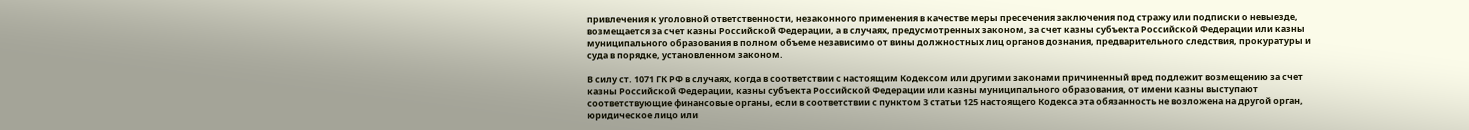привлечения к уголовной ответственности, незаконного применения в качестве меры пресечения заключения под стражу или подписки о невыезде, возмещается за счет казны Российской Федерации, а в случаях, предусмотренных законом, за счет казны субъекта Российской Федерации или казны муниципального образования в полном объеме независимо от вины должностных лиц органов дознания, предварительного следствия, прокуратуры и суда в порядке, установленном законом.

В силу ст. 1071 ГК РФ в случаях, когда в соответствии с настоящим Кодексом или другими законами причиненный вред подлежит возмещению за счет казны Российской Федерации, казны субъекта Российской Федерации или казны муниципального образования, от имени казны выступают соответствующие финансовые органы, если в соответствии с пунктом 3 статьи 125 настоящего Кодекса эта обязанность не возложена на другой орган, юридическое лицо или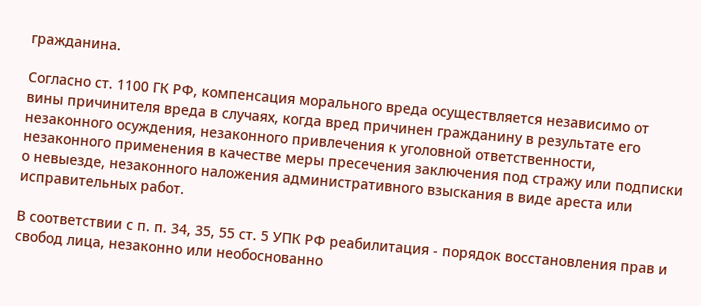гражданина.

Согласно ст. 1100 ГК РФ, компенсация морального вреда осуществляется независимо от вины причинителя вреда в случаях, когда вред причинен гражданину в результате его незаконного осуждения, незаконного привлечения к уголовной ответственности, незаконного применения в качестве меры пресечения заключения под стражу или подписки о невыезде, незаконного наложения административного взыскания в виде ареста или исправительных работ.

В соответствии с п. п. 34, 35, 55 ст. 5 УПК РФ реабилитация - порядок восстановления прав и свобод лица, незаконно или необоснованно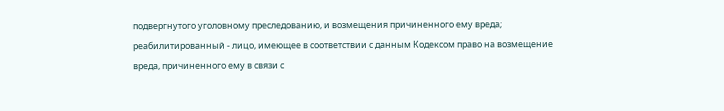подвергнутого уголовному преследованию, и возмещения причиненного ему вреда; реабилитированный - лицо, имеющее в соответствии с данным Кодексом право на возмещение вреда, причиненного ему в связи с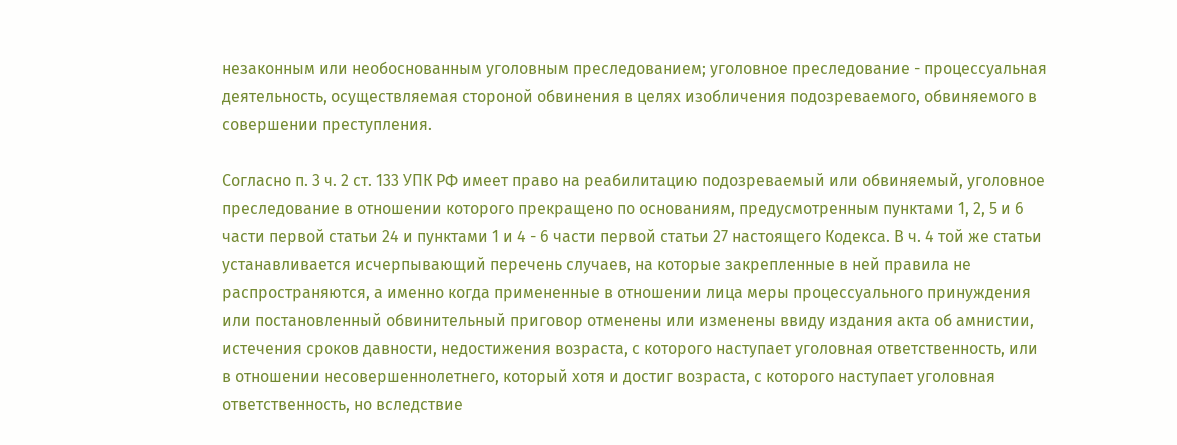незаконным или необоснованным уголовным преследованием; уголовное преследование - процессуальная деятельность, осуществляемая стороной обвинения в целях изобличения подозреваемого, обвиняемого в совершении преступления.

Согласно п. 3 ч. 2 ст. 133 УПК РФ имеет право на реабилитацию подозреваемый или обвиняемый, уголовное преследование в отношении которого прекращено по основаниям, предусмотренным пунктами 1, 2, 5 и 6 части первой статьи 24 и пунктами 1 и 4 - 6 части первой статьи 27 настоящего Кодекса. В ч. 4 той же статьи устанавливается исчерпывающий перечень случаев, на которые закрепленные в ней правила не распространяются, а именно когда примененные в отношении лица меры процессуального принуждения или постановленный обвинительный приговор отменены или изменены ввиду издания акта об амнистии, истечения сроков давности, недостижения возраста, с которого наступает уголовная ответственность, или в отношении несовершеннолетнего, который хотя и достиг возраста, с которого наступает уголовная ответственность, но вследствие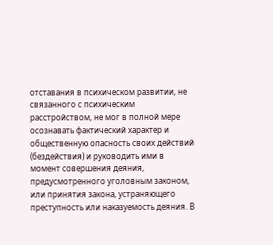отставания в психическом развитии, не связанного с психическим расстройством, не мог в полной мере осознавать фактический характер и общественную опасность своих действий (бездействия) и руководить ими в момент совершения деяния, предусмотренного уголовным законом, или принятия закона, устраняющего преступность или наказуемость деяния. В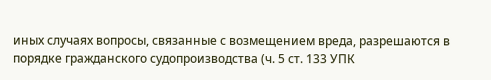иных случаях вопросы, связанные с возмещением вреда, разрешаются в порядке гражданского судопроизводства (ч. 5 ст. 133 УПК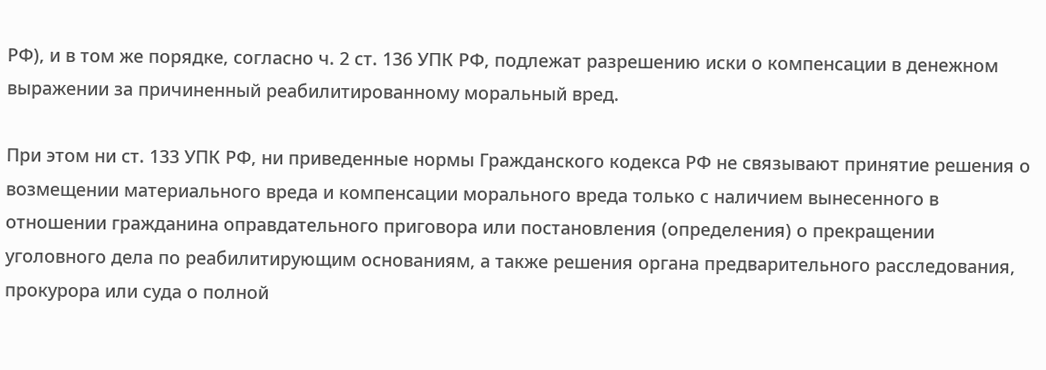РФ), и в том же порядке, согласно ч. 2 ст. 136 УПК РФ, подлежат разрешению иски о компенсации в денежном выражении за причиненный реабилитированному моральный вред.

При этом ни ст. 133 УПК РФ, ни приведенные нормы Гражданского кодекса РФ не связывают принятие решения о возмещении материального вреда и компенсации морального вреда только с наличием вынесенного в отношении гражданина оправдательного приговора или постановления (определения) о прекращении уголовного дела по реабилитирующим основаниям, а также решения органа предварительного расследования, прокурора или суда о полной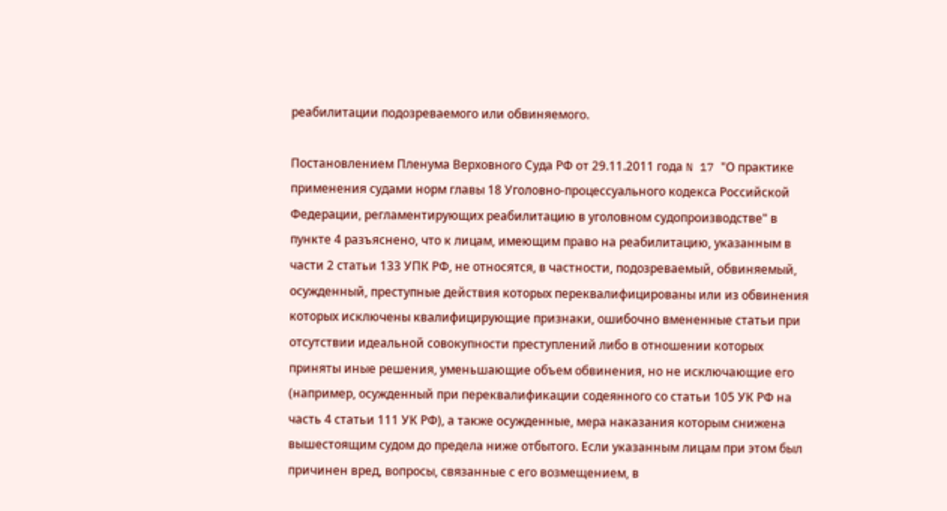реабилитации подозреваемого или обвиняемого.

Постановлением Пленума Верховного Суда РФ от 29.11.2011 года N 17 "О практике применения судами норм главы 18 Уголовно-процессуального кодекса Российской Федерации, регламентирующих реабилитацию в уголовном судопроизводстве" в пункте 4 разъяснено, что к лицам, имеющим право на реабилитацию, указанным в части 2 статьи 133 УПК РФ, не относятся, в частности, подозреваемый, обвиняемый, осужденный, преступные действия которых переквалифицированы или из обвинения которых исключены квалифицирующие признаки, ошибочно вмененные статьи при отсутствии идеальной совокупности преступлений либо в отношении которых приняты иные решения, уменьшающие объем обвинения, но не исключающие его (например, осужденный при переквалификации содеянного со статьи 105 УК РФ на часть 4 статьи 111 УК РФ), а также осужденные, мера наказания которым снижена вышестоящим судом до предела ниже отбытого. Если указанным лицам при этом был причинен вред, вопросы, связанные с его возмещением, в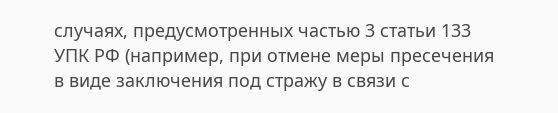случаях, предусмотренных частью 3 статьи 133 УПК РФ (например, при отмене меры пресечения в виде заключения под стражу в связи с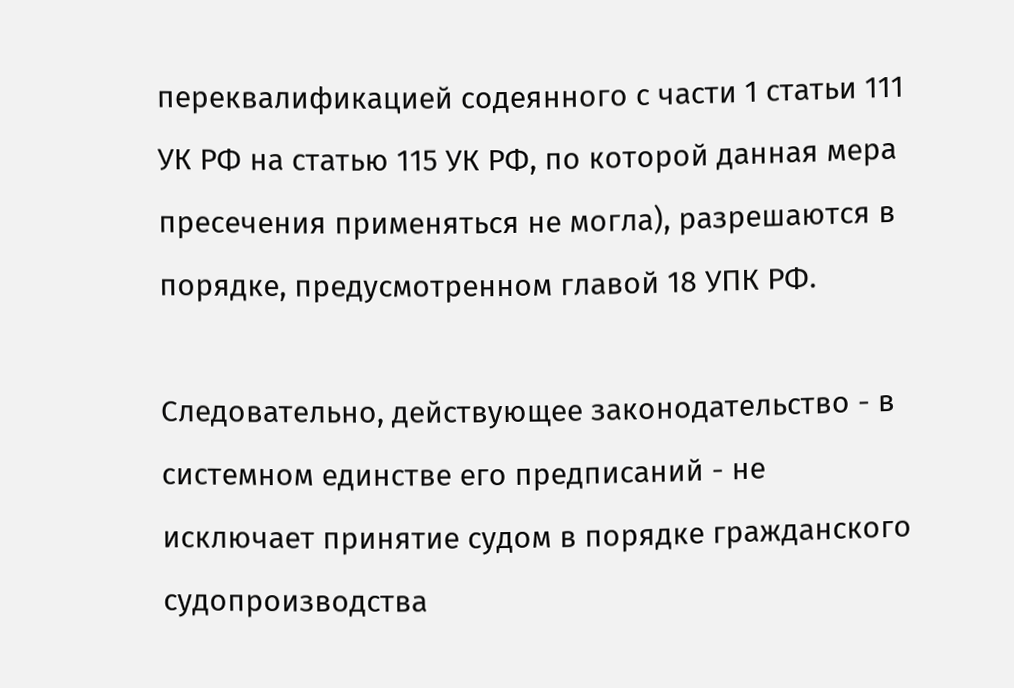переквалификацией содеянного с части 1 статьи 111 УК РФ на статью 115 УК РФ, по которой данная мера пресечения применяться не могла), разрешаются в порядке, предусмотренном главой 18 УПК РФ.

Следовательно, действующее законодательство - в системном единстве его предписаний - не исключает принятие судом в порядке гражданского судопроизводства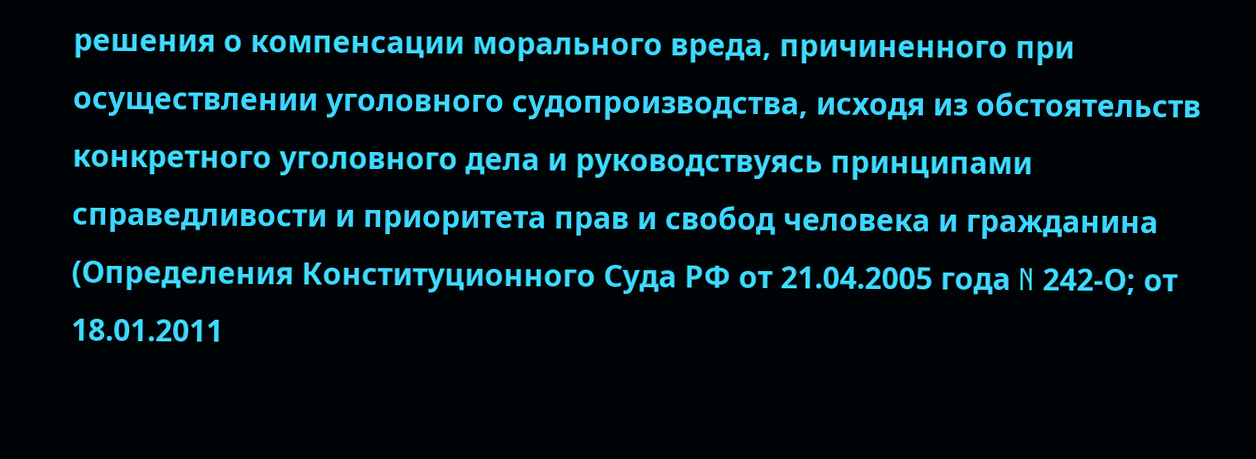решения о компенсации морального вреда, причиненного при осуществлении уголовного судопроизводства, исходя из обстоятельств конкретного уголовного дела и руководствуясь принципами справедливости и приоритета прав и свобод человека и гражданина (Определения Конституционного Суда РФ от 21.04.2005 года N 242-О; от 18.01.2011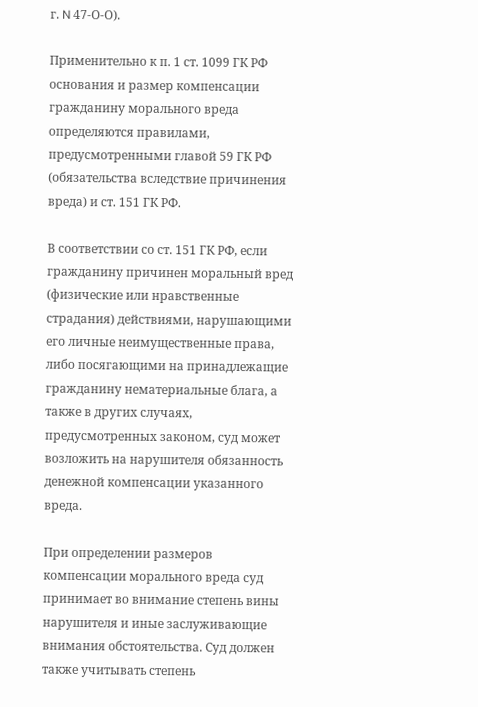г. N 47-О-О).

Применительно к п. 1 ст. 1099 ГК РФ основания и размер компенсации гражданину морального вреда определяются правилами, предусмотренными главой 59 ГК РФ (обязательства вследствие причинения вреда) и ст. 151 ГК РФ.

В соответствии со ст. 151 ГК РФ, если гражданину причинен моральный вред (физические или нравственные страдания) действиями, нарушающими его личные неимущественные права, либо посягающими на принадлежащие гражданину нематериальные блага, а также в других случаях, предусмотренных законом, суд может возложить на нарушителя обязанность денежной компенсации указанного вреда.

При определении размеров компенсации морального вреда суд принимает во внимание степень вины нарушителя и иные заслуживающие внимания обстоятельства. Суд должен также учитывать степень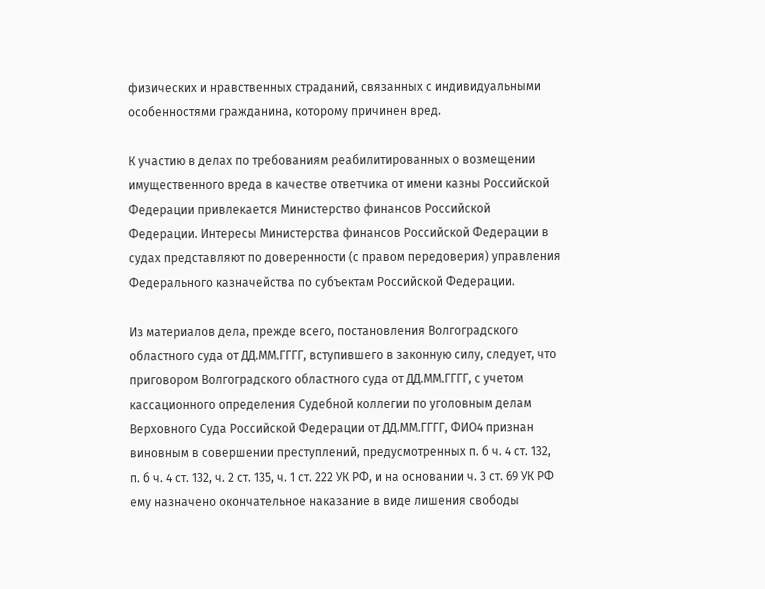физических и нравственных страданий, связанных с индивидуальными особенностями гражданина, которому причинен вред.

К участию в делах по требованиям реабилитированных о возмещении имущественного вреда в качестве ответчика от имени казны Российской Федерации привлекается Министерство финансов Российской Федерации. Интересы Министерства финансов Российской Федерации в судах представляют по доверенности (с правом передоверия) управления Федерального казначейства по субъектам Российской Федерации.

Из материалов дела, прежде всего, постановления Волгоградского областного суда от ДД.ММ.ГГГГ, вступившего в законную силу, следует, что приговором Волгоградского областного суда от ДД.ММ.ГГГГ, с учетом кассационного определения Судебной коллегии по уголовным делам Верховного Суда Российской Федерации от ДД.ММ.ГГГГ, ФИО4 признан виновным в совершении преступлений, предусмотренных п. б ч. 4 ст. 132, п. б ч. 4 ст. 132, ч. 2 ст. 135, ч. 1 ст. 222 УК РФ, и на основании ч. 3 ст. 69 УК РФ ему назначено окончательное наказание в виде лишения свободы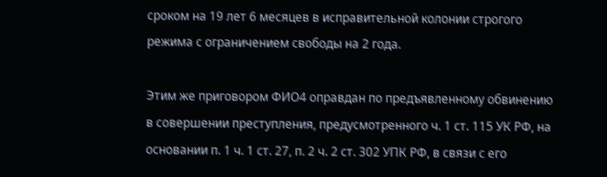сроком на 19 лет 6 месяцев в исправительной колонии строгого режима с ограничением свободы на 2 года.

Этим же приговором ФИО4 оправдан по предъявленному обвинению в совершении преступления, предусмотренного ч. 1 ст. 115 УК РФ, на основании п. 1 ч. 1 ст. 27, п. 2 ч. 2 ст. 302 УПК РФ, в связи с его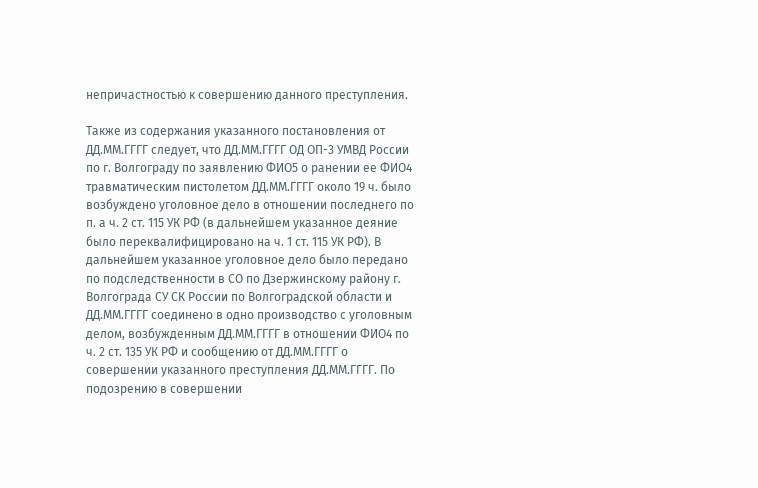непричастностью к совершению данного преступления.

Также из содержания указанного постановления от ДД.ММ.ГГГГ следует, что ДД.ММ.ГГГГ ОД ОП-3 УМВД России по г. Волгограду по заявлению ФИО5 о ранении ее ФИО4 травматическим пистолетом ДД.ММ.ГГГГ около 19 ч. было возбуждено уголовное дело в отношении последнего по п. а ч. 2 ст. 115 УК РФ (в дальнейшем указанное деяние было переквалифицировано на ч. 1 ст. 115 УК РФ). В дальнейшем указанное уголовное дело было передано по подследственности в СО по Дзержинскому району г. Волгограда СУ СК России по Волгоградской области и ДД.ММ.ГГГГ соединено в одно производство с уголовным делом, возбужденным ДД.ММ.ГГГГ в отношении ФИО4 по ч. 2 ст. 135 УК РФ и сообщению от ДД.ММ.ГГГГ о совершении указанного преступления ДД.ММ.ГГГГ. По подозрению в совершении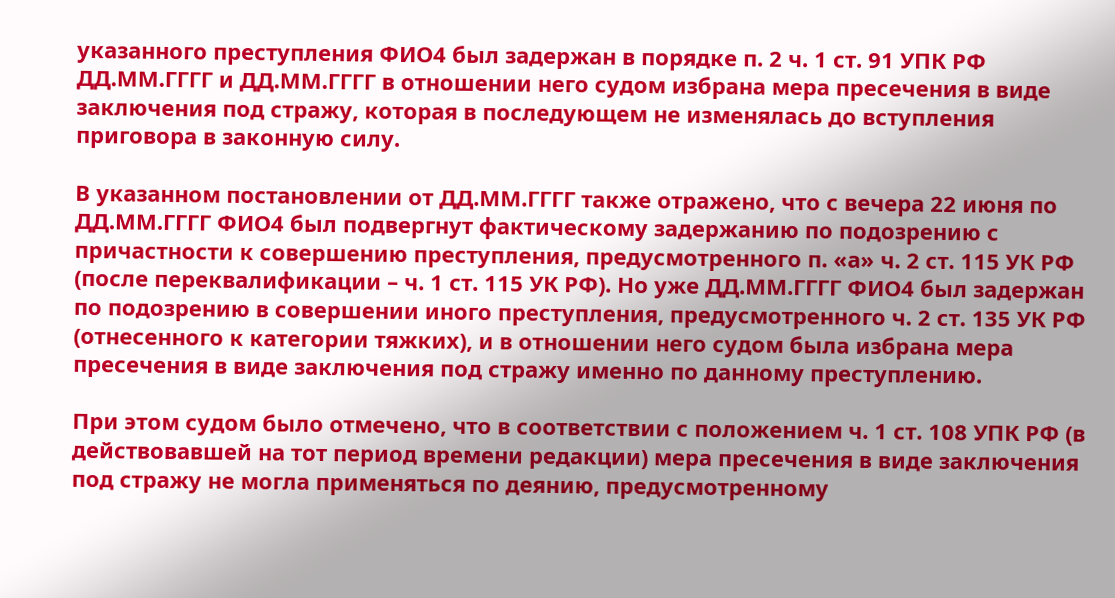указанного преступления ФИО4 был задержан в порядке п. 2 ч. 1 ст. 91 УПК РФ ДД.ММ.ГГГГ и ДД.ММ.ГГГГ в отношении него судом избрана мера пресечения в виде заключения под стражу, которая в последующем не изменялась до вступления приговора в законную силу.

В указанном постановлении от ДД.ММ.ГГГГ также отражено, что с вечера 22 июня по ДД.ММ.ГГГГ ФИО4 был подвергнут фактическому задержанию по подозрению с причастности к совершению преступления, предусмотренного п. «а» ч. 2 ст. 115 УК РФ (после переквалификации – ч. 1 ст. 115 УК РФ). Но уже ДД.ММ.ГГГГ ФИО4 был задержан по подозрению в совершении иного преступления, предусмотренного ч. 2 ст. 135 УК РФ (отнесенного к категории тяжких), и в отношении него судом была избрана мера пресечения в виде заключения под стражу именно по данному преступлению.

При этом судом было отмечено, что в соответствии с положением ч. 1 ст. 108 УПК РФ (в действовавшей на тот период времени редакции) мера пресечения в виде заключения под стражу не могла применяться по деянию, предусмотренному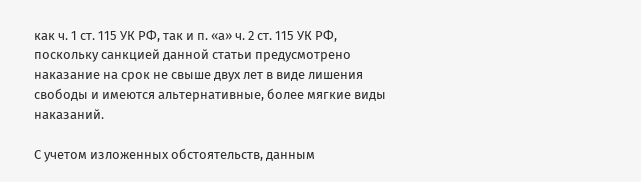как ч. 1 ст. 115 УК РФ, так и п. «а» ч. 2 ст. 115 УК РФ, поскольку санкцией данной статьи предусмотрено наказание на срок не свыше двух лет в виде лишения свободы и имеются альтернативные, более мягкие виды наказаний.

С учетом изложенных обстоятельств, данным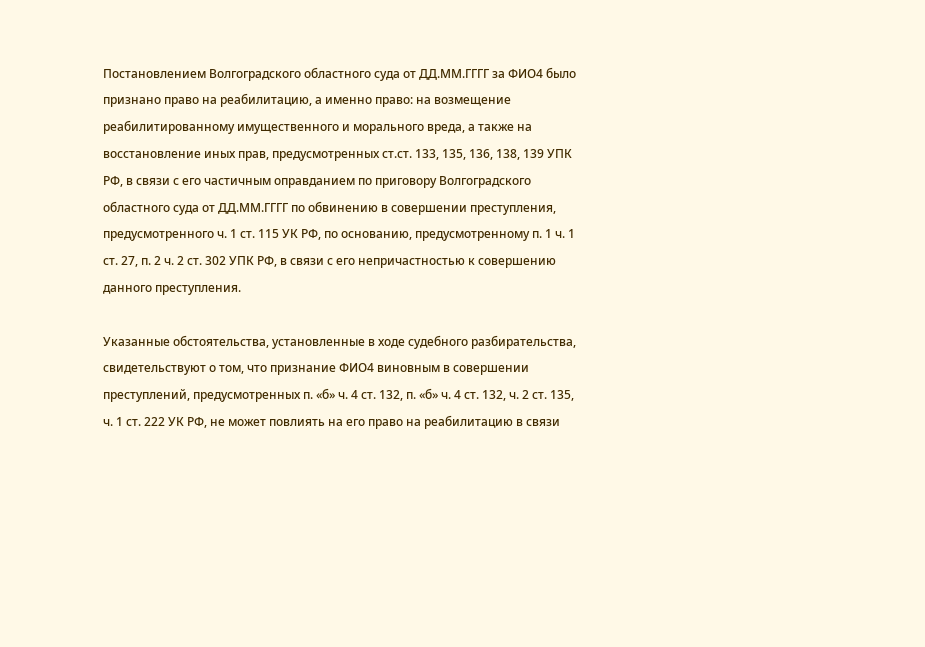Постановлением Волгоградского областного суда от ДД.ММ.ГГГГ за ФИО4 было признано право на реабилитацию, а именно право: на возмещение реабилитированному имущественного и морального вреда, а также на восстановление иных прав, предусмотренных ст.ст. 133, 135, 136, 138, 139 УПК РФ, в связи с его частичным оправданием по приговору Волгоградского областного суда от ДД.ММ.ГГГГ по обвинению в совершении преступления, предусмотренного ч. 1 ст. 115 УК РФ, по основанию, предусмотренному п. 1 ч. 1 ст. 27, п. 2 ч. 2 ст. 302 УПК РФ, в связи с его непричастностью к совершению данного преступления.

Указанные обстоятельства, установленные в ходе судебного разбирательства, свидетельствуют о том, что признание ФИО4 виновным в совершении преступлений, предусмотренных п. «б» ч. 4 ст. 132, п. «б» ч. 4 ст. 132, ч. 2 ст. 135, ч. 1 ст. 222 УК РФ, не может повлиять на его право на реабилитацию в связи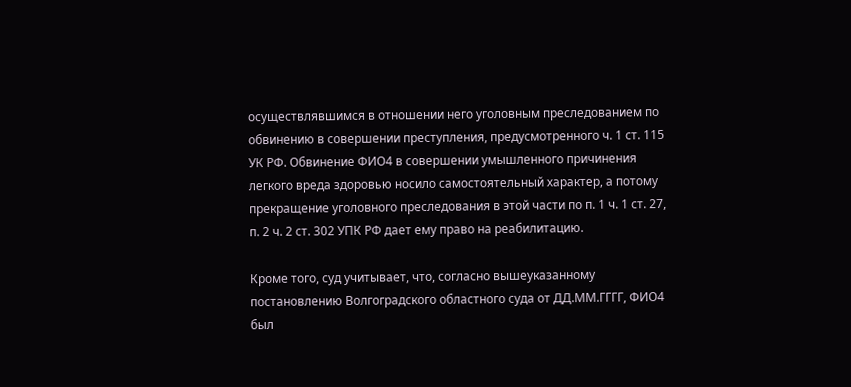осуществлявшимся в отношении него уголовным преследованием по обвинению в совершении преступления, предусмотренного ч. 1 ст. 115 УК РФ. Обвинение ФИО4 в совершении умышленного причинения легкого вреда здоровью носило самостоятельный характер, а потому прекращение уголовного преследования в этой части по п. 1 ч. 1 ст. 27, п. 2 ч. 2 ст. 302 УПК РФ дает ему право на реабилитацию.

Кроме того, суд учитывает, что, согласно вышеуказанному постановлению Волгоградского областного суда от ДД.ММ.ГГГГ, ФИО4 был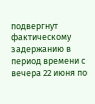подвергнут фактическому задержанию в период времени с вечера 22 июня по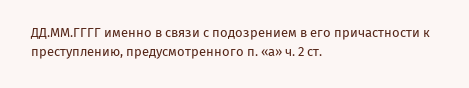ДД.ММ.ГГГГ именно в связи с подозрением в его причастности к преступлению, предусмотренного п. «а» ч. 2 ст.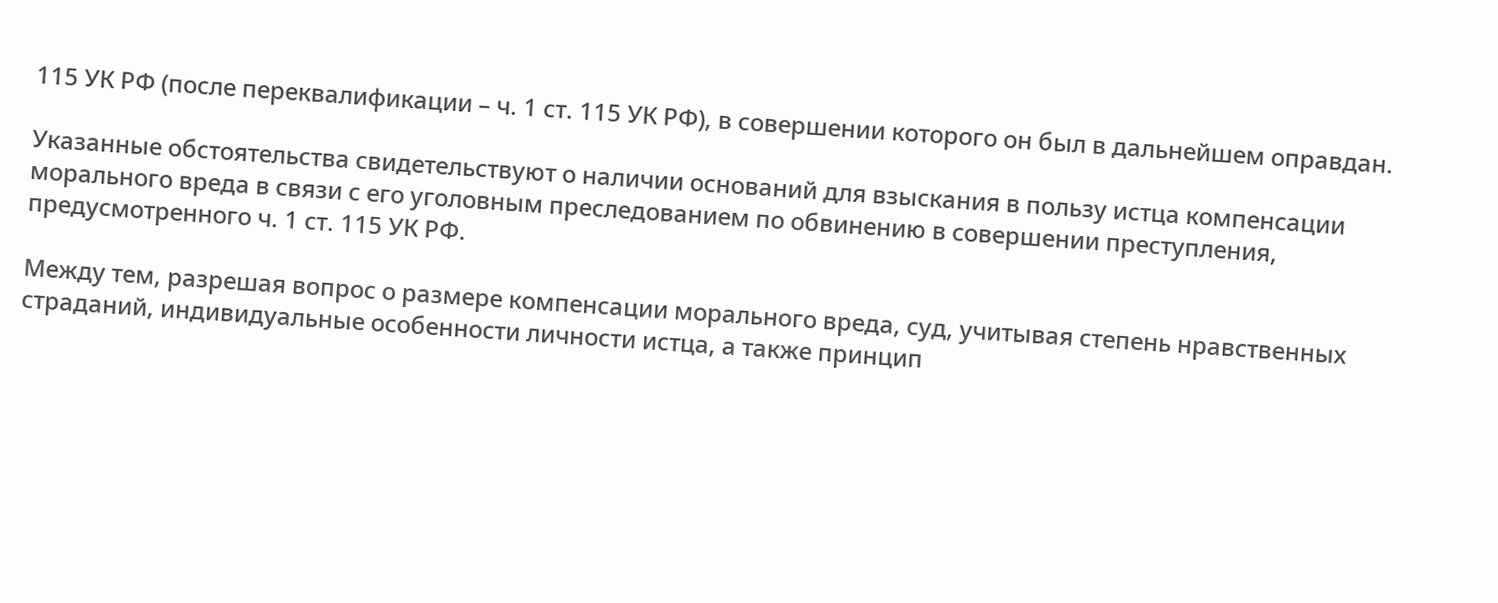115 УК РФ (после переквалификации – ч. 1 ст. 115 УК РФ), в совершении которого он был в дальнейшем оправдан.

Указанные обстоятельства свидетельствуют о наличии оснований для взыскания в пользу истца компенсации морального вреда в связи с его уголовным преследованием по обвинению в совершении преступления, предусмотренного ч. 1 ст. 115 УК РФ.

Между тем, разрешая вопрос о размере компенсации морального вреда, суд, учитывая степень нравственных страданий, индивидуальные особенности личности истца, а также принцип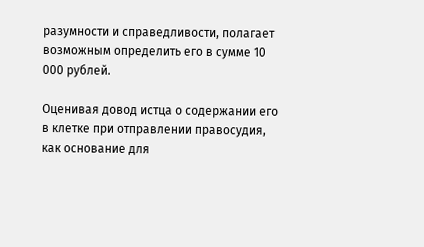разумности и справедливости, полагает возможным определить его в сумме 10 000 рублей.

Оценивая довод истца о содержании его в клетке при отправлении правосудия, как основание для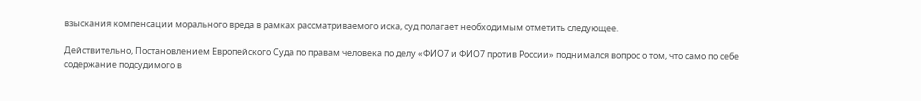взыскания компенсации морального вреда в рамках рассматриваемого иска, суд полагает необходимым отметить следующее.

Действительно, Постановлением Европейского Суда по правам человека по делу «ФИО7 и ФИО7 против России» поднимался вопрос о том, что само по себе содержание подсудимого в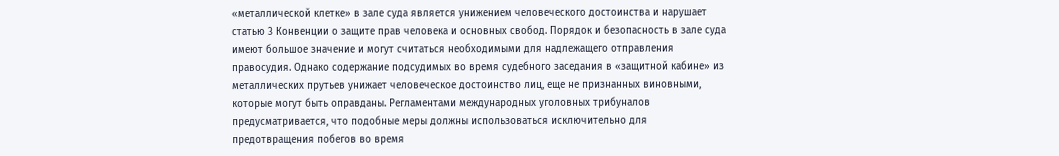«металлической клетке» в зале суда является унижением человеческого достоинства и нарушает статью 3 Конвенции о защите прав человека и основных свобод. Порядок и безопасность в зале суда имеют большое значение и могут считаться необходимыми для надлежащего отправления правосудия. Однако содержание подсудимых во время судебного заседания в «защитной кабине» из металлических прутьев унижает человеческое достоинство лиц, еще не признанных виновными, которые могут быть оправданы. Регламентами международных уголовных трибуналов предусматривается, что подобные меры должны использоваться исключительно для предотвращения побегов во время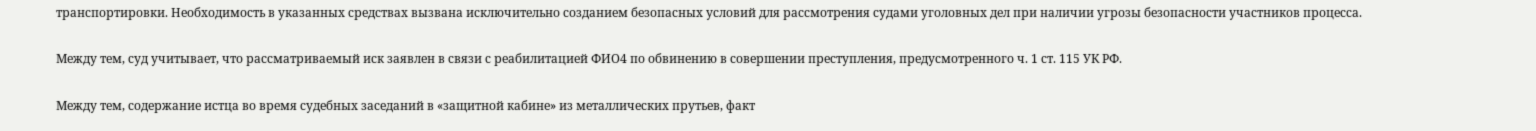транспортировки. Необходимость в указанных средствах вызвана исключительно созданием безопасных условий для рассмотрения судами уголовных дел при наличии угрозы безопасности участников процесса.

Между тем, суд учитывает, что рассматриваемый иск заявлен в связи с реабилитацией ФИО4 по обвинению в совершении преступления, предусмотренного ч. 1 ст. 115 УК РФ.

Между тем, содержание истца во время судебных заседаний в «защитной кабине» из металлических прутьев, факт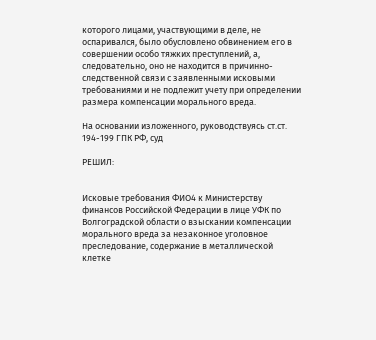которого лицами, участвующими в деле, не оспаривался, было обусловлено обвинением его в совершении особо тяжких преступлений, а, следовательно, оно не находится в причинно-следственной связи с заявленными исковыми требованиями и не подлежит учету при определении размера компенсации морального вреда.

На основании изложенного, руководствуясь ст.ст. 194-199 ГПК РФ, суд

РЕШИЛ:


Исковые требования ФИО4 к Министерству финансов Российской Федерации в лице УФК по Волгоградской области о взыскании компенсации морального вреда за незаконное уголовное преследование, содержание в металлической клетке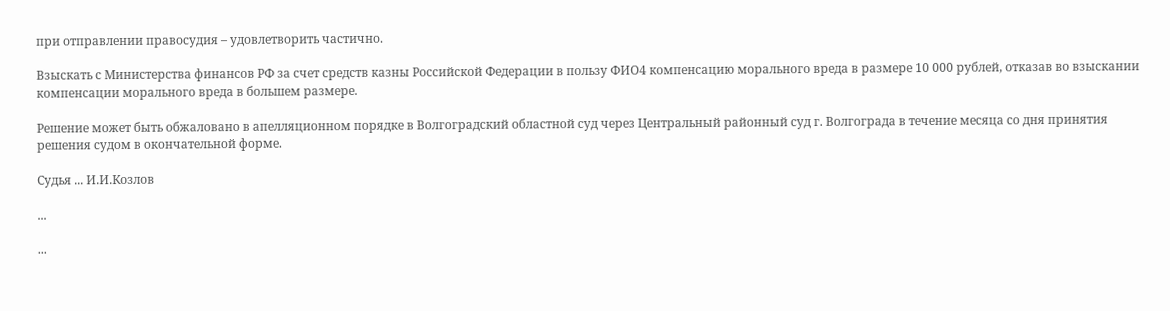при отправлении правосудия – удовлетворить частично.

Взыскать с Министерства финансов РФ за счет средств казны Российской Федерации в пользу ФИО4 компенсацию морального вреда в размере 10 000 рублей, отказав во взыскании компенсации морального вреда в большем размере.

Решение может быть обжаловано в апелляционном порядке в Волгоградский областной суд через Центральный районный суд г. Волгограда в течение месяца со дня принятия решения судом в окончательной форме.

Судья ... И.И.Козлов

...

...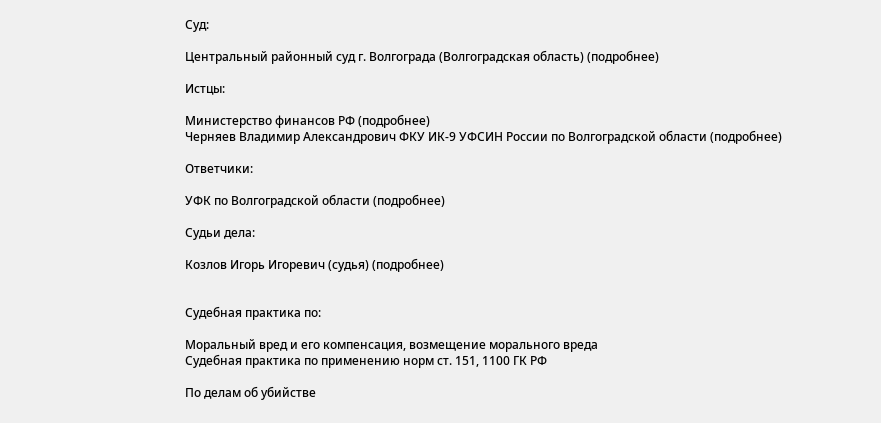Суд:

Центральный районный суд г. Волгограда (Волгоградская область) (подробнее)

Истцы:

Министерство финансов РФ (подробнее)
Черняев Владимир Александрович ФКУ ИК-9 УФСИН России по Волгоградской области (подробнее)

Ответчики:

УФК по Волгоградской области (подробнее)

Судьи дела:

Козлов Игорь Игоревич (судья) (подробнее)


Судебная практика по:

Моральный вред и его компенсация, возмещение морального вреда
Судебная практика по применению норм ст. 151, 1100 ГК РФ

По делам об убийстве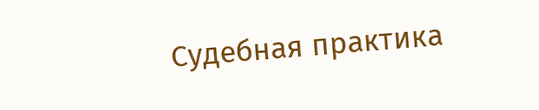Судебная практика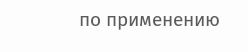по применению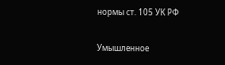нормы ст. 105 УК РФ

Умышленное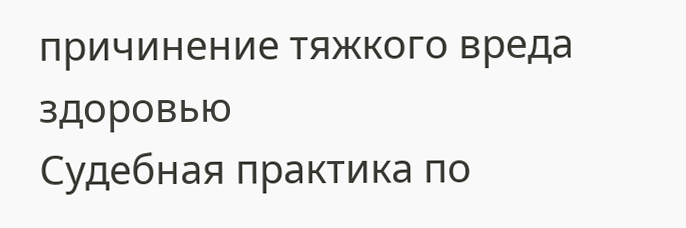причинение тяжкого вреда здоровью
Судебная практика по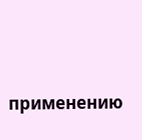применению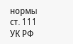нормы ст. 111 УК РФ